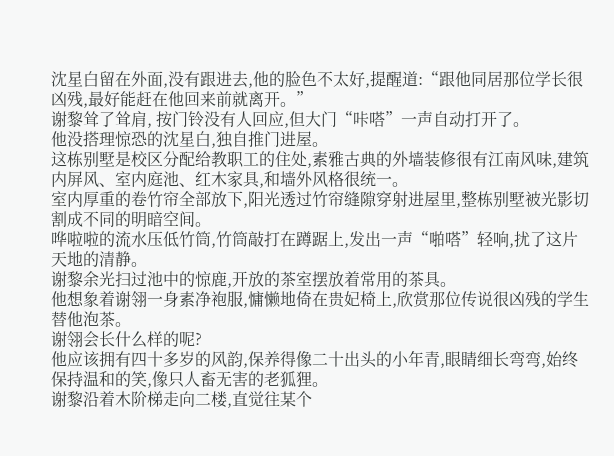沈星白留在外面,没有跟进去,他的脸色不太好,提醒道:“跟他同居那位学长很凶残,最好能赶在他回来前就离开。”
谢黎耸了耸肩, 按门铃没有人回应,但大门“咔嗒”一声自动打开了。
他没搭理惊恐的沈星白,独自推门进屋。
这栋别墅是校区分配给教职工的住处,素雅古典的外墙装修很有江南风味,建筑内屏风、室内庭池、红木家具,和墙外风格很统一。
室内厚重的卷竹帘全部放下,阳光透过竹帘缝隙穿射进屋里,整栋别墅被光影切割成不同的明暗空间。
哗啦啦的流水压低竹筒,竹筒敲打在蹲踞上,发出一声“啪嗒”轻响,扰了这片天地的清静。
谢黎余光扫过池中的惊鹿,开放的茶室摆放着常用的茶具。
他想象着谢翎一身素净袍服,慵懒地倚在贵妃椅上,欣赏那位传说很凶残的学生替他泡茶。
谢翎会长什么样的呢?
他应该拥有四十多岁的风韵,保养得像二十出头的小年青,眼睛细长弯弯,始终保持温和的笑,像只人畜无害的老狐狸。
谢黎沿着木阶梯走向二楼,直觉往某个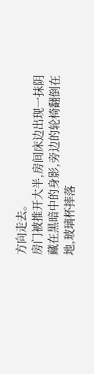方向走去。
房门被推开大半,房间床边出现一抹阴藏在黑暗中的身影,旁边的轮椅翻倒在地,玻璃杯摔落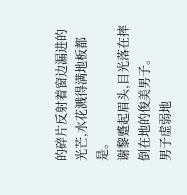的碎片反射着窗边漏进的光芒,水花溅得满地板都是。
谢黎蹙起眉头,目光落在摔倒在地的俊美男子。
男子虚弱地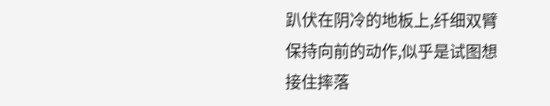趴伏在阴冷的地板上,纤细双臂保持向前的动作,似乎是试图想接住摔落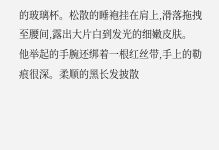的玻璃杯。松散的睡袍挂在肩上,滑落拖拽至腰间,露出大片白到发光的细嫩皮肤。
他举起的手腕还绑着一根红丝带,手上的勒痕很深。柔顺的黑长发披散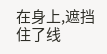在身上,遮挡住了线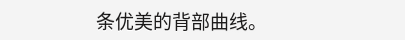条优美的背部曲线。